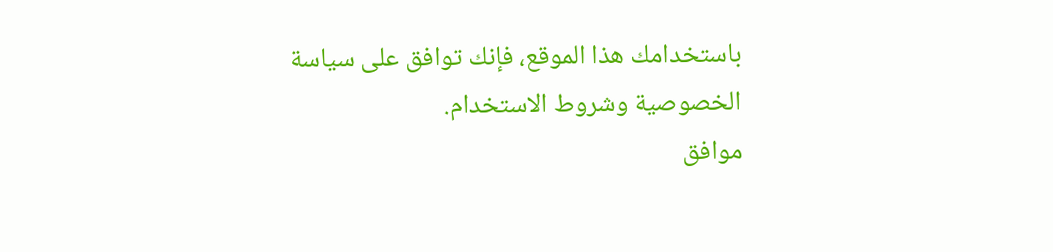باستخدامك هذا الموقع، فإنك توافق على سياسة الخصوصية وشروط الاستخدام.
موافق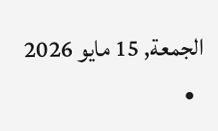الجمعة, 15 مايو 2026
  •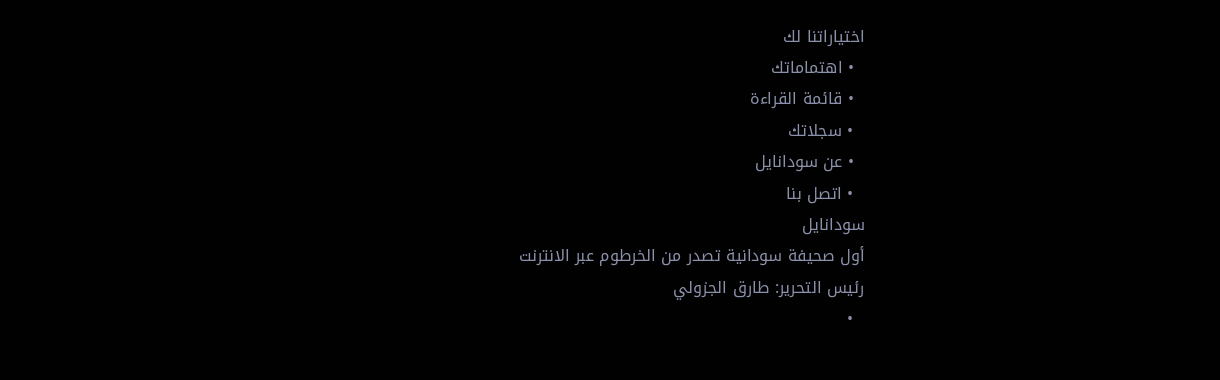اختياراتنا لك
  • اهتماماتك
  • قائمة القراءة
  • سجلاتك
  • عن سودانايل
  • اتصل بنا
سودانايل
أول صحيفة سودانية تصدر من الخرطوم عبر الانترنت
رئيس التحرير: طارق الجزولي
  •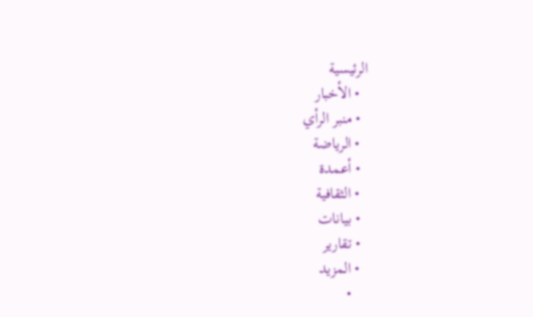الرئيسية
  • الأخبار
  • منبر الرأي
  • الرياضة
  • أعمدة
  • الثقافية
  • بيانات
  • تقارير
  • المزيد
    •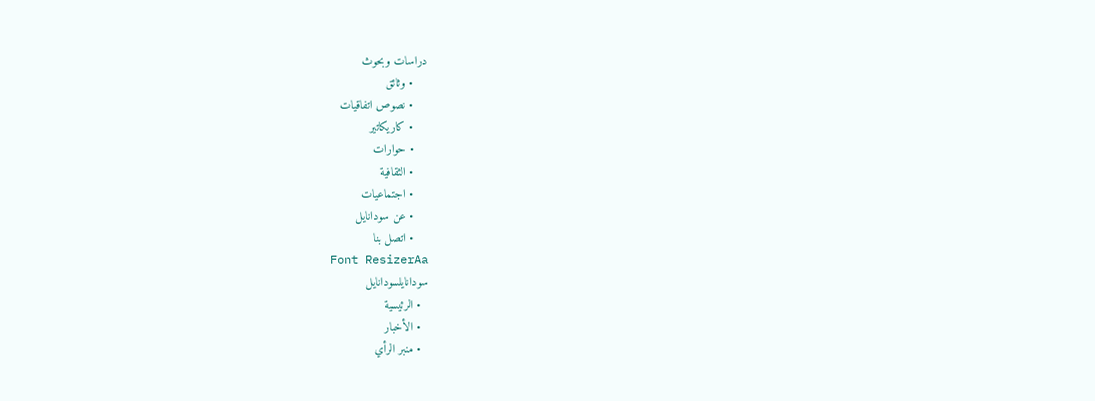دراسات وبحوث
    • وثائق
    • نصوص اتفاقيات
    • كاريكاتير
    • حوارات
    • الثقافية
    • اجتماعيات
    • عن سودانايل
    • اتصل بنا
Font ResizerAa
سودانايلسودانايل
  • الرئيسية
  • الأخبار
  • منبر الرأي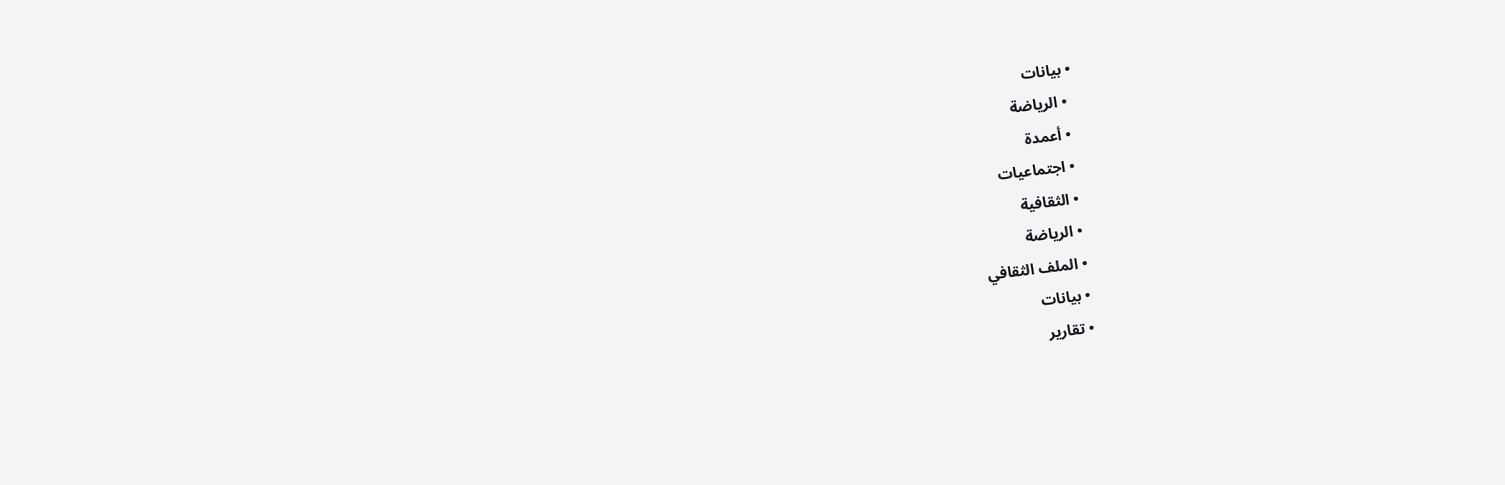• بيانات
  • الرياضة
  • أعمدة
  • اجتماعيات
  • الثقافية
  • الرياضة
  • الملف الثقافي
  • بيانات
  • تقارير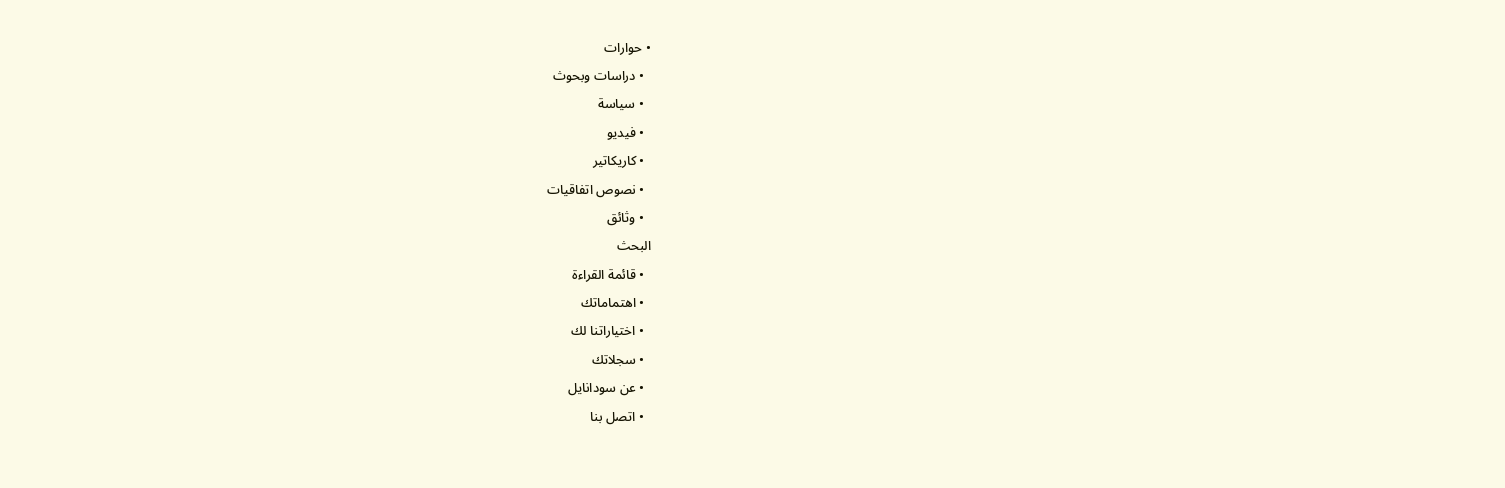• حوارات
  • دراسات وبحوث
  • سياسة
  • فيديو
  • كاريكاتير
  • نصوص اتفاقيات
  • وثائق
البحث
  • قائمة القراءة
  • اهتماماتك
  • اختياراتنا لك
  • سجلاتك
  • عن سودانايل
  • اتصل بنا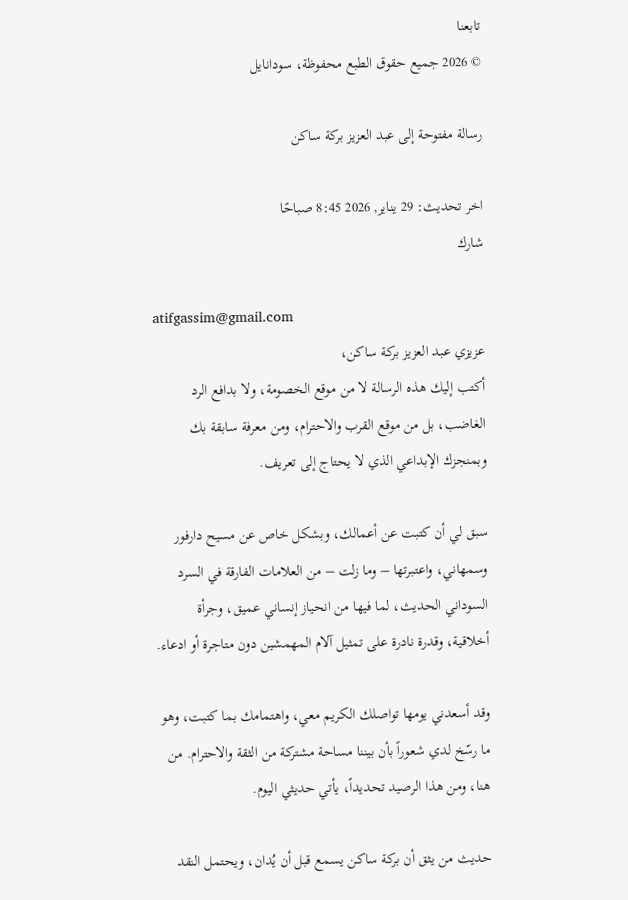تابعنا
© 2026 جميع حقوق الطبع محفوظة، سودانايل

رسالة مفتوحة إلى عبد العزيز بركة ساكن

اخر تحديث: 29 يناير, 2026 8:45 صباحًا
شارك

atifgassim@gmail.com
عزيزي عبد العزيز بركة ساكن،
أكتب إليك هذه الرسالة لا من موقع الخصومة، ولا بدافع الرد الغاضب، بل من موقع القرب والاحترام، ومن معرفة سابقة بك وبمنجزك الإبداعي الذي لا يحتاج إلى تعريف.

سبق لي أن كتبت عن أعمالك، وبشكل خاص عن مسيح دارفور وسمهاني، واعتبرتها – وما زلت – من العلامات الفارقة في السرد السوداني الحديث، لما فيها من انحياز إنساني عميق، وجرأة أخلاقية، وقدرة نادرة على تمثيل آلام المهمشين دون متاجرة أو ادعاء.

وقد أسعدني يومها تواصلك الكريم معي، واهتمامك بما كتبت، وهو ما رسّخ لدي شعوراً بأن بيننا مساحة مشتركة من الثقة والاحترام. من هنا، ومن هذا الرصيد تحديداً، يأتي حديثي اليوم.

حديث من يثق أن بركة ساكن يسمع قبل أن يُدان، ويحتمل النقد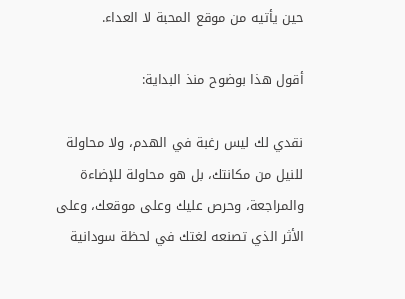حين يأتيه من موقع المحبة لا العداء.

أقول هذا بوضوح منذ البداية:

نقدي لك ليس رغبة في الهدم، ولا محاولة للنيل من مكانتك، بل هو محاولة للإضاءة والمراجعة، وحرص عليك وعلى موقعك، وعلى الأثر الذي تصنعه لغتك في لحظة سودانية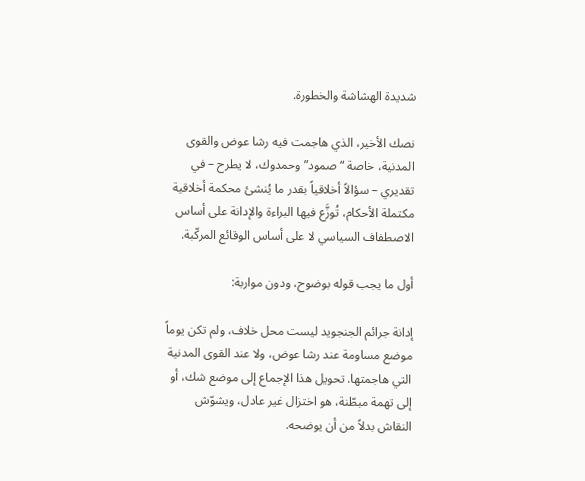شديدة الهشاشة والخطورة.

نصك الأخير، الذي هاجمت فيه رشا عوض والقوى المدنية، خاصة “صمود” وحمدوك، لا يطرح – في تقديري – سؤالاً أخلاقياً بقدر ما يُنشئ محكمة أخلاقية مكتملة الأحكام، تُوزَّع فيها البراءة والإدانة على أساس الاصطفاف السياسي لا على أساس الوقائع المركّبة.

أول ما يجب قوله بوضوح، ودون مواربة:

إدانة جرائم الجنجويد ليست محل خلاف، ولم تكن يوماً موضع مساومة عند رشا عوض، ولا عند القوى المدنية التي هاجمتها. تحويل هذا الإجماع إلى موضع شك، أو إلى تهمة مبطّنة، هو اختزال غير عادل، ويشوّش النقاش بدلاً من أن يوضحه.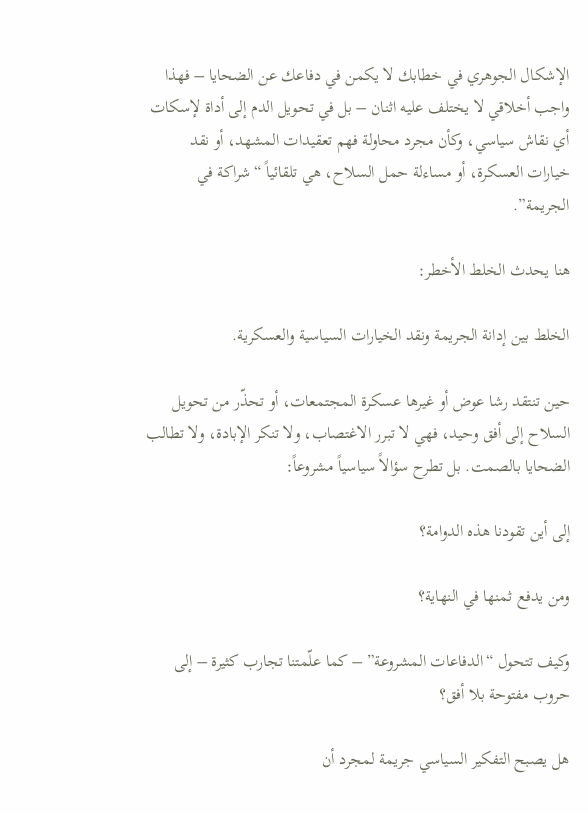الإشكال الجوهري في خطابك لا يكمن في دفاعك عن الضحايا – فهذا واجب أخلاقي لا يختلف عليه اثنان – بل في تحويل الدم إلى أداة لإسكات أي نقاش سياسي، وكأن مجرد محاولة فهم تعقيدات المشهد، أو نقد خيارات العسكرة، أو مساءلة حمل السلاح، هي تلقائياً “شراكة في الجريمة”.

هنا يحدث الخلط الأخطر:

الخلط بين إدانة الجريمة ونقد الخيارات السياسية والعسكرية.

حين تنتقد رشا عوض أو غيرها عسكرة المجتمعات، أو تحذّر من تحويل السلاح إلى أفق وحيد، فهي لا تبرر الاغتصاب، ولا تنكر الإبادة، ولا تطالب الضحايا بالصمت. بل تطرح سؤالاً سياسياً مشروعاً:

إلى أين تقودنا هذه الدوامة؟

ومن يدفع ثمنها في النهاية؟

وكيف تتحول “الدفاعات المشروعة” – كما علّمتنا تجارب كثيرة – إلى حروب مفتوحة بلا أفق؟

هل يصبح التفكير السياسي جريمة لمجرد أن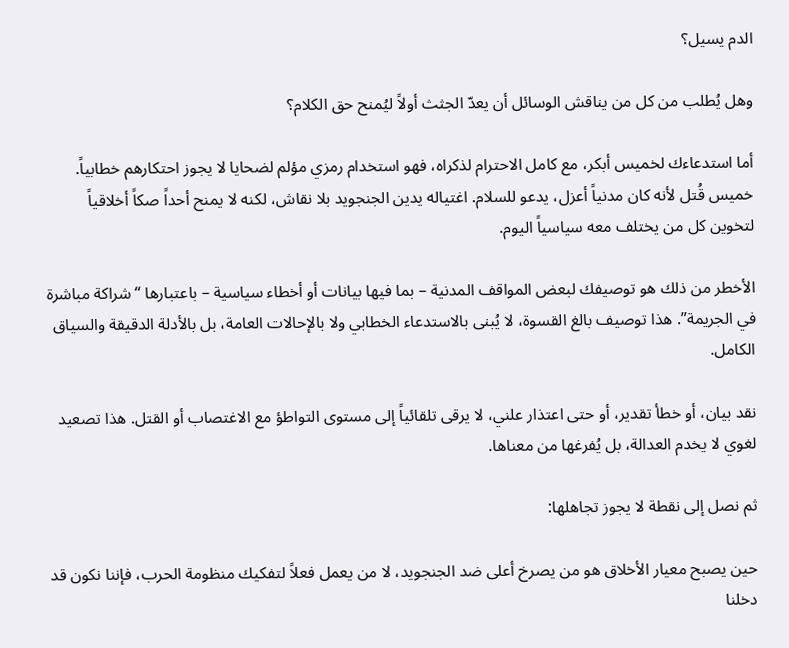الدم يسيل؟

وهل يُطلب من كل من يناقش الوسائل أن يعدّ الجثث أولاً ليُمنح حق الكلام؟

أما استدعاءك لخميس أبكر، مع كامل الاحترام لذكراه، فهو استخدام رمزي مؤلم لضحايا لا يجوز احتكارهم خطابياً. خميس قُتل لأنه كان مدنياً أعزل، يدعو للسلام. اغتياله يدين الجنجويد بلا نقاش، لكنه لا يمنح أحداً صكاً أخلاقياً لتخوين كل من يختلف معه سياسياً اليوم.

الأخطر من ذلك هو توصيفك لبعض المواقف المدنية – بما فيها بيانات أو أخطاء سياسية – باعتبارها “شراكة مباشرة في الجريمة”. هذا توصيف بالغ القسوة، لا يُبنى بالاستدعاء الخطابي ولا بالإحالات العامة، بل بالأدلة الدقيقة والسياق الكامل.

نقد بيان، أو خطأ تقدير، أو حتى اعتذار علني، لا يرقى تلقائياً إلى مستوى التواطؤ مع الاغتصاب أو القتل. هذا تصعيد لغوي لا يخدم العدالة، بل يُفرغها من معناها.

ثم نصل إلى نقطة لا يجوز تجاهلها:

حين يصبح معيار الأخلاق هو من يصرخ أعلى ضد الجنجويد، لا من يعمل فعلاً لتفكيك منظومة الحرب، فإننا نكون قد دخلنا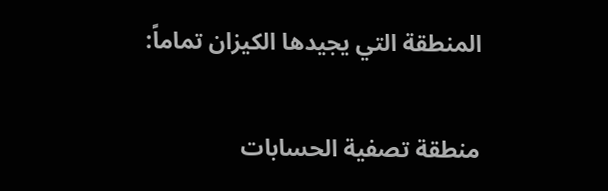المنطقة التي يجيدها الكيزان تماماً:

منطقة تصفية الحسابات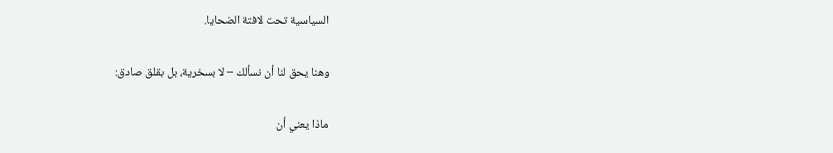السياسية تحت لافتة الضحايا.

وهنا يحق لنا أن نسألك – لا بسخرية، بل بقلق صادق:

ماذا يعني أن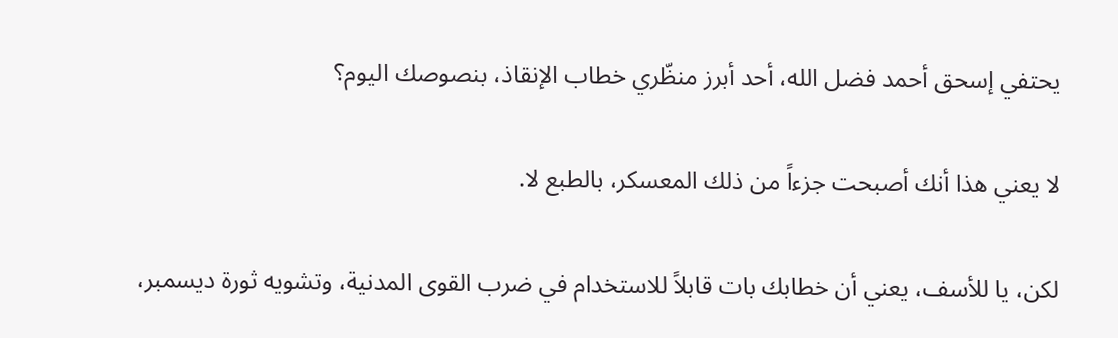يحتفي إسحق أحمد فضل الله، أحد أبرز منظّري خطاب الإنقاذ، بنصوصك اليوم؟

لا يعني هذا أنك أصبحت جزءاً من ذلك المعسكر، بالطبع لا.

لكن، يا للأسف، يعني أن خطابك بات قابلاً للاستخدام في ضرب القوى المدنية، وتشويه ثورة ديسمبر،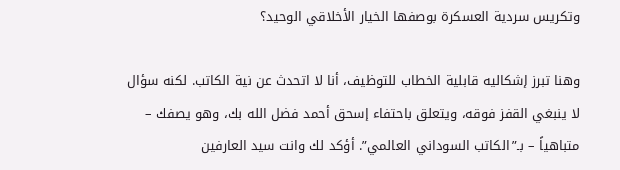وتكريس سردية العسكرة بوصفها الخيار الأخلاقي الوحيد؟

وهنا تبرز إشكاليه قابلية الخطاب للتوظيف، أنا لا اتحدث عن نية الكاتب. لكنه سؤال لا ينبغي القفز فوقه، ويتعلق باحتفاء إسحق أحمد فضل الله بك، وهو يصفك – متباهياً – بـ”الكاتب السوداني العالمي”. أؤكد لك وانت سيد العارفين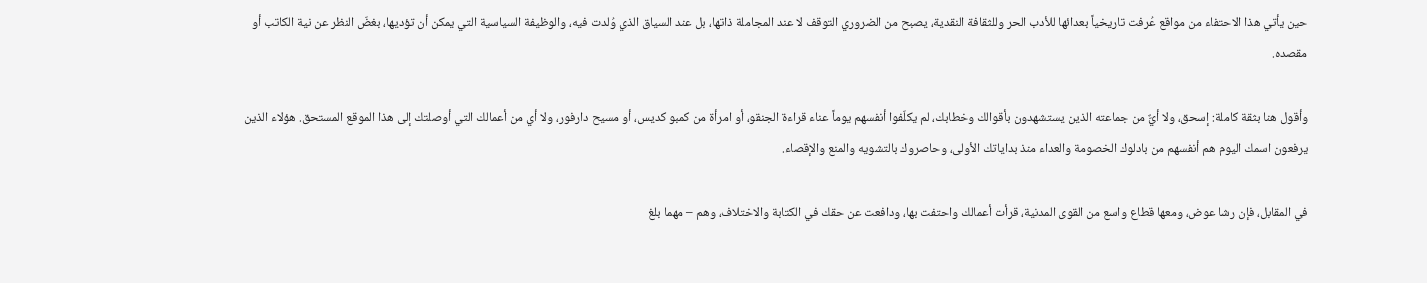حين يأتي هذا الاحتفاء من مواقع عُرفت تاريخياً بعدائها للأدب الحر وللثقافة النقدية، يصبح من الضروري التوقف لا عند المجاملة ذاتها، بل عند السياق الذي وُلدت فيه، والوظيفة السياسية التي يمكن أن تؤديها، بغضّ النظر عن نية الكاتب أو مقصده.

وأقول هنا بثقة كاملة: إسحق، ولا أيٌّ من جماعته الذين يستشهدون بأقوالك وخطابك، لم يكلّفوا أنفسهم يوماً عناء قراءة الجنقو، أو امرأة من كمبو كديس، أو مسيح دارفور، ولا أي من أعمالك التي أوصلتك إلى هذا الموقع المستحق. هؤلاء الذين يرفعون اسمك اليوم هم أنفسهم من بادلوك الخصومة والعداء منذ بداياتك الأولى، وحاصروك بالتشويه والمنع والإقصاء.

في المقابل، فإن رشا عوض، ومعها قطاع واسع من القوى المدنية، قرأت أعمالك واحتفت بها، ودافعت عن حقك في الكتابة والاختلاف، وهم – مهما بلغ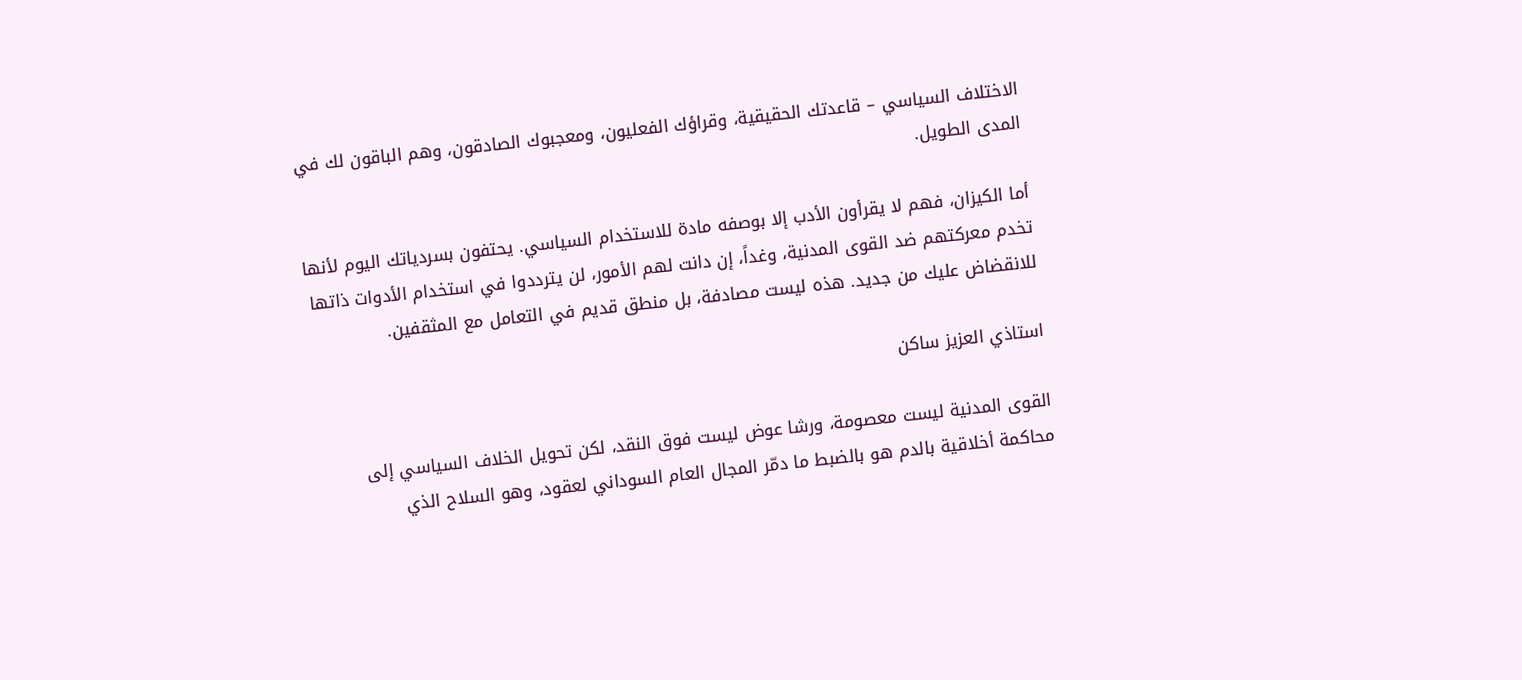الاختلاف السياسي – قاعدتك الحقيقية، وقراؤك الفعليون، ومعجبوك الصادقون، وهم الباقون لك في المدى الطويل.

أما الكيزان، فهم لا يقرأون الأدب إلا بوصفه مادة للاستخدام السياسي. يحتفون بسردياتك اليوم لأنها تخدم معركتهم ضد القوى المدنية، وغداً، إن دانت لهم الأمور، لن يترددوا في استخدام الأدوات ذاتها للانقضاض عليك من جديد. هذه ليست مصادفة، بل منطق قديم في التعامل مع المثقفين.

استاذي العزيز ساكن

القوى المدنية ليست معصومة، ورشا عوض ليست فوق النقد، لكن تحويل الخلاف السياسي إلى محاكمة أخلاقية بالدم هو بالضبط ما دمّر المجال العام السوداني لعقود، وهو السلاح الذي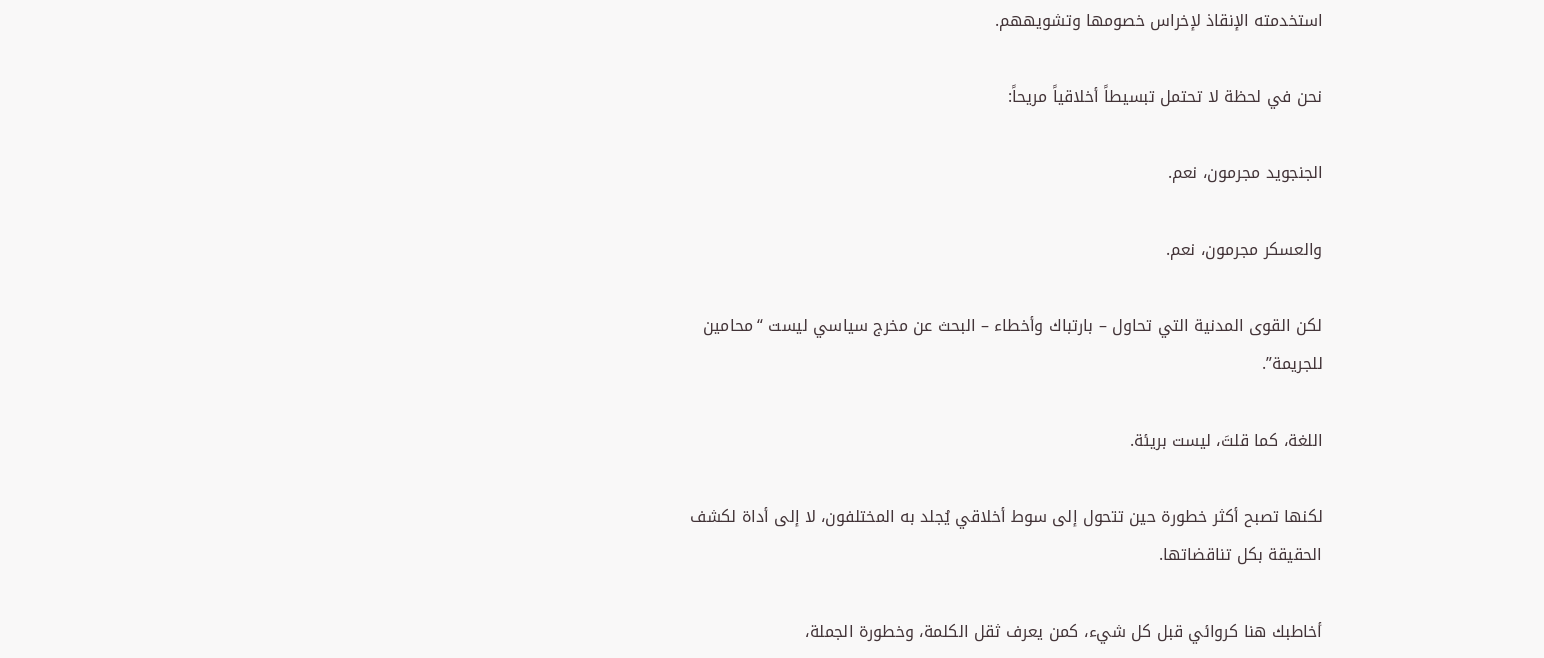استخدمته الإنقاذ لإخراس خصومها وتشويههم.

نحن في لحظة لا تحتمل تبسيطاً أخلاقياً مريحاً:

الجنجويد مجرمون، نعم.

والعسكر مجرمون، نعم.

لكن القوى المدنية التي تحاول – بارتباك وأخطاء – البحث عن مخرج سياسي ليست “محامين للجريمة”.

اللغة، كما قلتَ، ليست بريئة.

لكنها تصبح أكثر خطورة حين تتحول إلى سوط أخلاقي يُجلد به المختلفون، لا إلى أداة لكشف الحقيقة بكل تناقضاتها.

أخاطبك هنا كروائي قبل كل شيء، كمن يعرف ثقل الكلمة، وخطورة الجملة،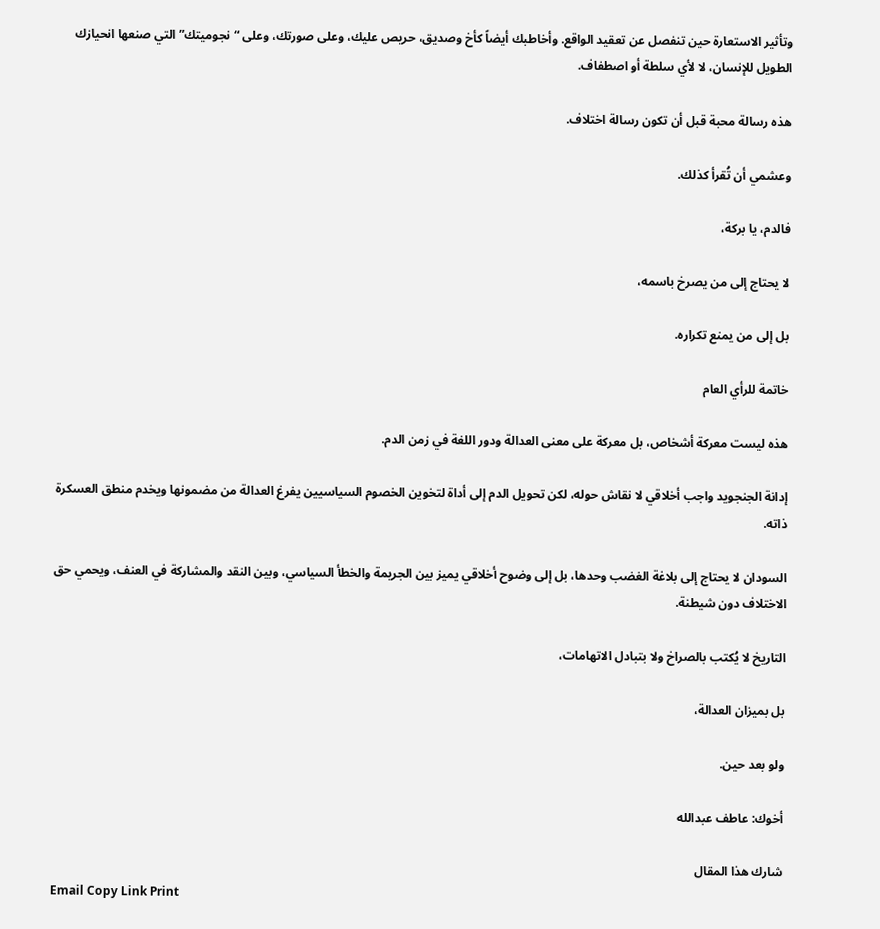وتأثير الاستعارة حين تنفصل عن تعقيد الواقع. وأخاطبك أيضاً كأخ وصديق، حريص عليك، وعلى صورتك، وعلى “نجوميتك” التي صنعها انحيازك الطويل للإنسان، لا لأي سلطة أو اصطفاف.

هذه رسالة محبة قبل أن تكون رسالة اختلاف.

وعشمي أن تُقرأ كذلك.

فالدم، يا بركة،

لا يحتاج إلى من يصرخ باسمه،

بل إلى من يمنع تكراره.

خاتمة للرأي العام

هذه ليست معركة أشخاص، بل معركة على معنى العدالة ودور اللغة في زمن الدم.

إدانة الجنجويد واجب أخلاقي لا نقاش حوله، لكن تحويل الدم إلى أداة لتخوين الخصوم السياسيين يفرغ العدالة من مضمونها ويخدم منطق العسكرة ذاته.

السودان لا يحتاج إلى بلاغة الغضب وحدها، بل إلى وضوح أخلاقي يميز بين الجريمة والخطأ السياسي، وبين النقد والمشاركة في العنف، ويحمي حق الاختلاف دون شيطنة.

التاريخ لا يُكتب بالصراخ ولا بتبادل الاتهامات،

بل بميزان العدالة،

ولو بعد حين.

أخوك: عاطف عبدالله

شارك هذا المقال
Email Copy Link Print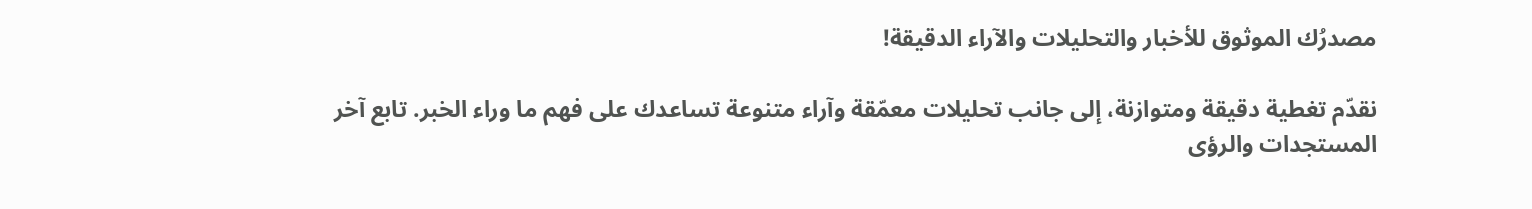مصدرُك الموثوق للأخبار والتحليلات والآراء الدقيقة!

نقدّم تغطية دقيقة ومتوازنة، إلى جانب تحليلات معمّقة وآراء متنوعة تساعدك على فهم ما وراء الخبر. تابع آخر المستجدات والرؤى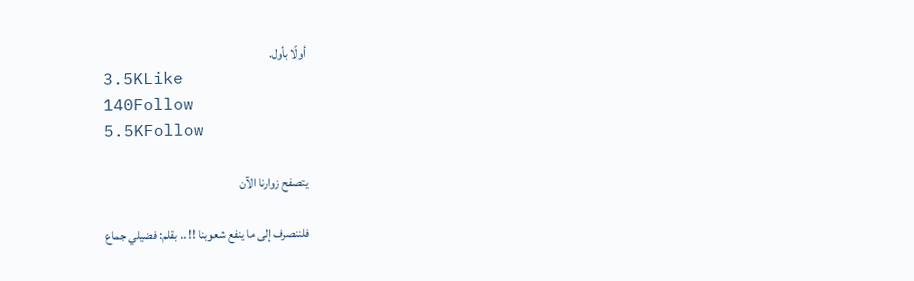أولًا بأول.
3.5KLike
140Follow
5.5KFollow

يتصفح زوارنا الآن

فلننصرف إلى ما ينفع شعوبنا !! .. بقلم: فضيلي جماع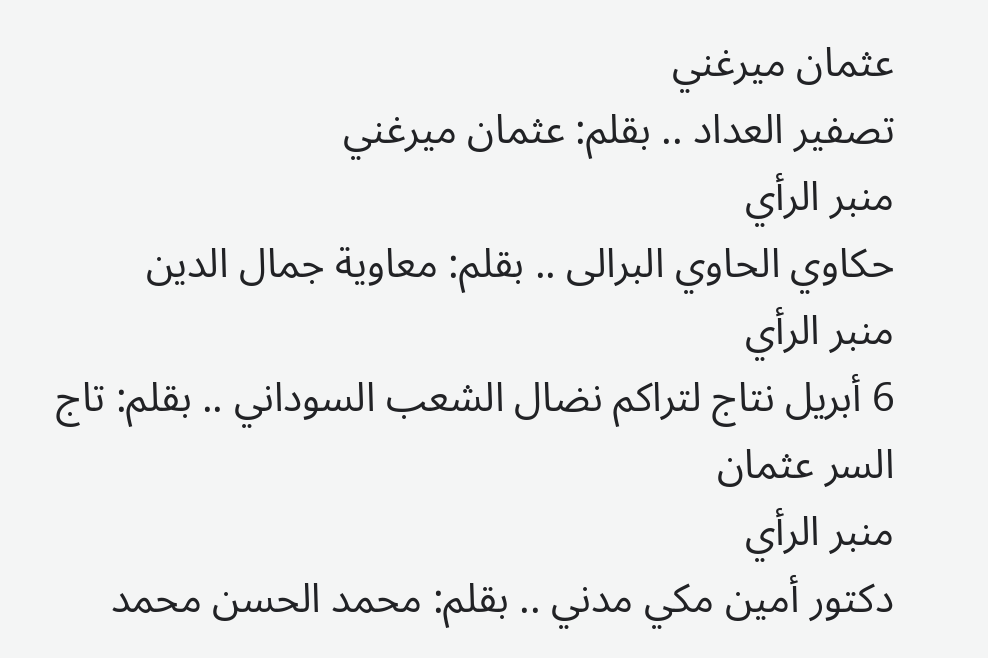عثمان ميرغني
تصفير العداد .. بقلم: عثمان ميرغني
منبر الرأي
حكاوي الحاوي البرالى .. بقلم: معاوية جمال الدين
منبر الرأي
6 أبريل نتاج لتراكم نضال الشعب السوداني .. بقلم: تاج السر عثمان
منبر الرأي
دكتور أمين مكي مدني .. بقلم: محمد الحسن محمد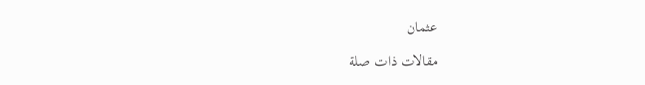عثمان

مقالات ذات صلة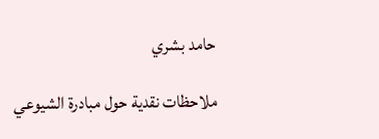حامد بشري

ملاحظات نقدية حول مبادرة الشيوعي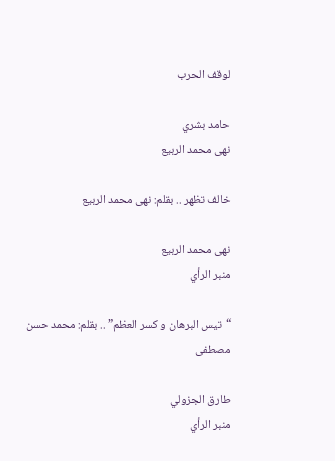لوقف الحرب

حامد بشري
نهى محمد الربيع

خالف تظهر .. بقلم: نهى محمد الربيع

نهى محمد الربيع
منبر الرأي

“تيس البرهان و كسر العظم” .. بقلم: محمد حسن مصطفى

طارق الجزولي
منبر الرأي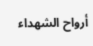أرواح الشهداء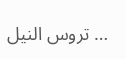… تروس النيل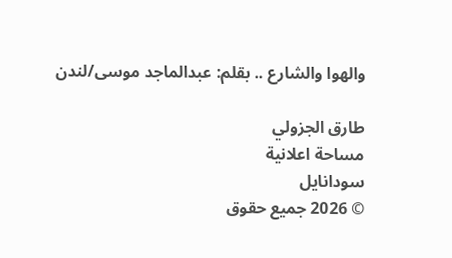والهوا والشارع .. بقلم: عبدالماجد موسى/لندن

طارق الجزولي
مساحة اعلانية
سودانايل
© 2026 جميع حقوق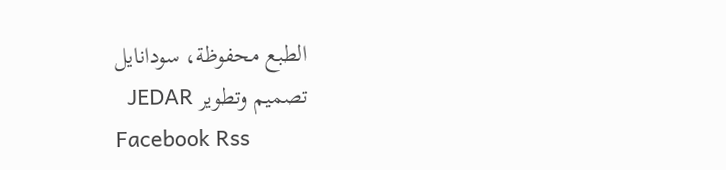الطبع محفوظة، سودانايل
تصميم وتطوير JEDAR
Facebook Rss